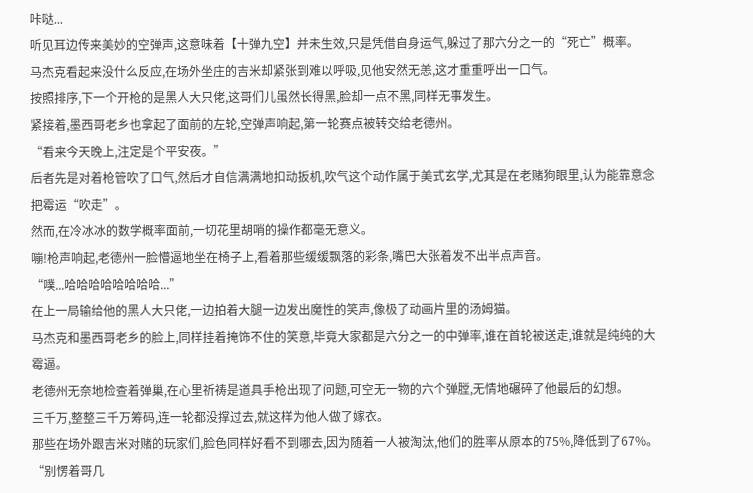咔哒...
听见耳边传来美妙的空弹声,这意味着【十弹九空】并未生效,只是凭借自身运气,躲过了那六分之一的“死亡”概率。
马杰克看起来没什么反应,在场外坐庄的吉米却紧张到难以呼吸,见他安然无恙,这才重重呼出一口气。
按照排序,下一个开枪的是黑人大只佬,这哥们儿虽然长得黑,脸却一点不黑,同样无事发生。
紧接着,墨西哥老乡也拿起了面前的左轮,空弹声响起,第一轮赛点被转交给老德州。
“看来今天晚上,注定是个平安夜。”
后者先是对着枪管吹了口气,然后才自信满满地扣动扳机,吹气这个动作属于美式玄学,尤其是在老赌狗眼里,认为能靠意念把霉运“吹走”。
然而,在冷冰冰的数学概率面前,一切花里胡哨的操作都毫无意义。
嘣!枪声响起,老德州一脸懵逼地坐在椅子上,看着那些缓缓飘落的彩条,嘴巴大张着发不出半点声音。
“噗...哈哈哈哈哈哈哈哈...”
在上一局输给他的黑人大只佬,一边拍着大腿一边发出魔性的笑声,像极了动画片里的汤姆猫。
马杰克和墨西哥老乡的脸上,同样挂着掩饰不住的笑意,毕竟大家都是六分之一的中弹率,谁在首轮被送走,谁就是纯纯的大霉逼。
老德州无奈地检查着弹巢,在心里祈祷是道具手枪出现了问题,可空无一物的六个弹膛,无情地碾碎了他最后的幻想。
三千万,整整三千万筹码,连一轮都没撑过去,就这样为他人做了嫁衣。
那些在场外跟吉米对赌的玩家们,脸色同样好看不到哪去,因为随着一人被淘汰,他们的胜率从原本的75%,降低到了67%。
“别愣着哥几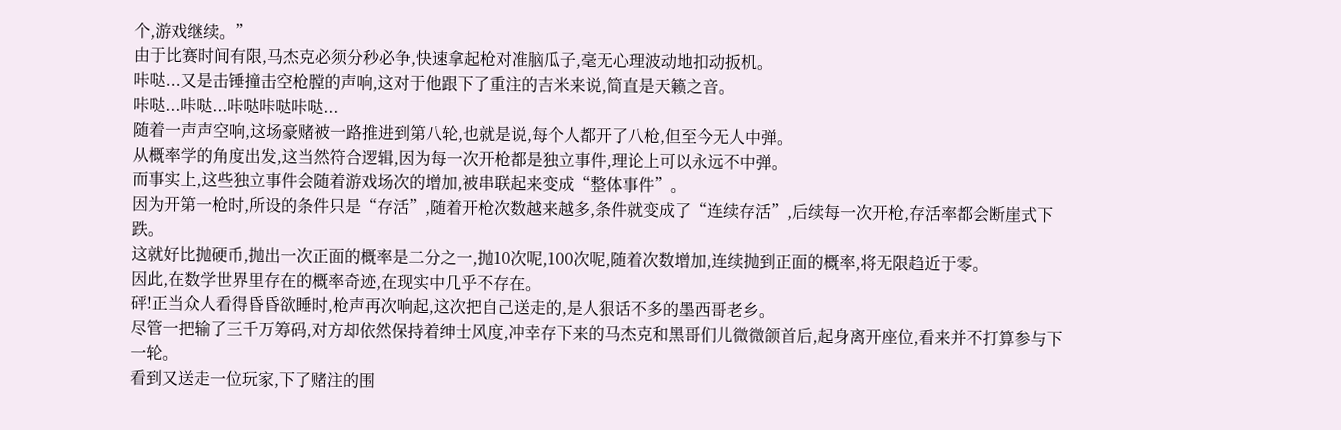个,游戏继续。”
由于比赛时间有限,马杰克必须分秒必争,快速拿起枪对准脑瓜子,毫无心理波动地扣动扳机。
咔哒...又是击锤撞击空枪膛的声响,这对于他跟下了重注的吉米来说,简直是天籁之音。
咔哒...咔哒...咔哒咔哒咔哒...
随着一声声空响,这场豪赌被一路推进到第八轮,也就是说,每个人都开了八枪,但至今无人中弹。
从概率学的角度出发,这当然符合逻辑,因为每一次开枪都是独立事件,理论上可以永远不中弹。
而事实上,这些独立事件会随着游戏场次的增加,被串联起来变成“整体事件”。
因为开第一枪时,所设的条件只是“存活”,随着开枪次数越来越多,条件就变成了“连续存活”,后续每一次开枪,存活率都会断崖式下跌。
这就好比抛硬币,抛出一次正面的概率是二分之一,抛10次呢,100次呢,随着次数增加,连续抛到正面的概率,将无限趋近于零。
因此,在数学世界里存在的概率奇迹,在现实中几乎不存在。
砰!正当众人看得昏昏欲睡时,枪声再次响起,这次把自己送走的,是人狠话不多的墨西哥老乡。
尽管一把输了三千万筹码,对方却依然保持着绅士风度,冲幸存下来的马杰克和黑哥们儿微微颌首后,起身离开座位,看来并不打算参与下一轮。
看到又送走一位玩家,下了赌注的围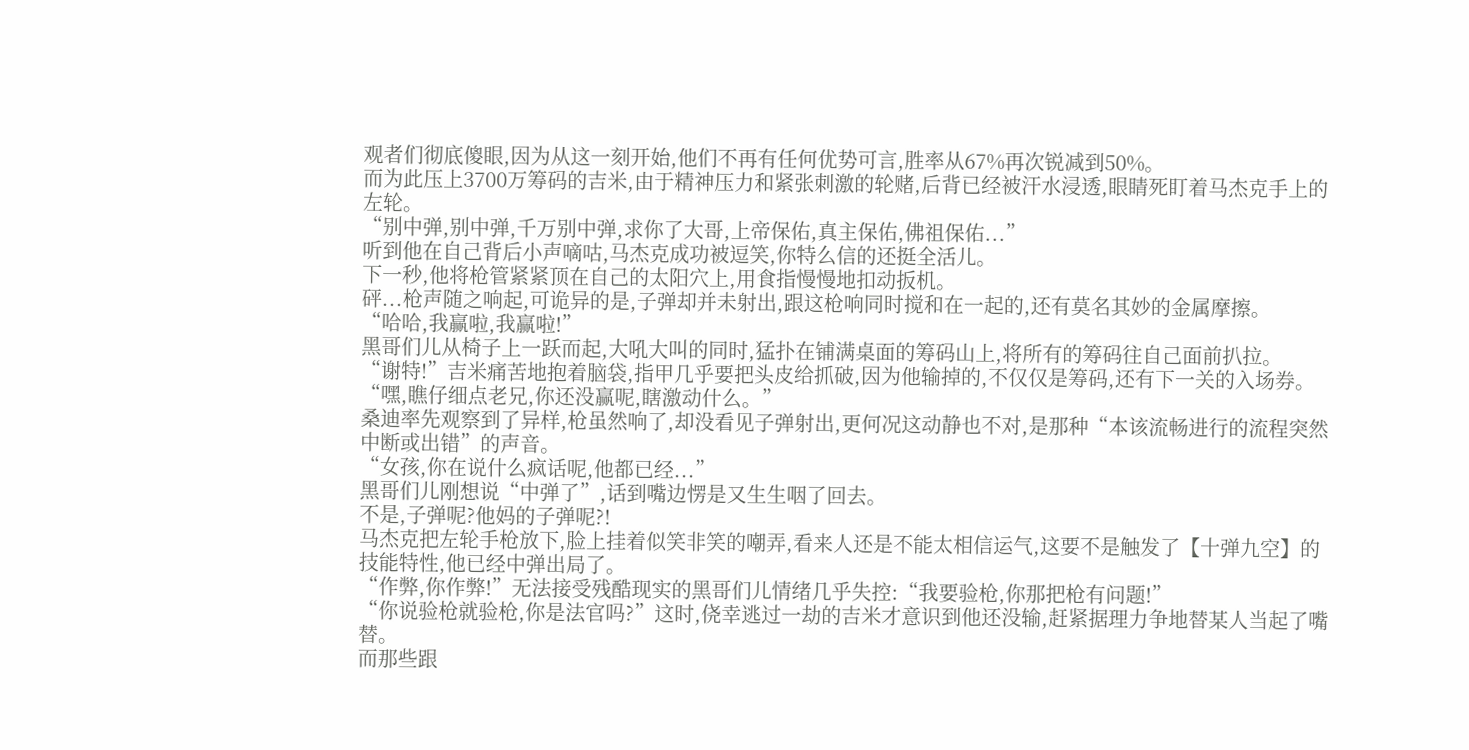观者们彻底傻眼,因为从这一刻开始,他们不再有任何优势可言,胜率从67%再次锐减到50%。
而为此压上3700万筹码的吉米,由于精神压力和紧张刺激的轮赌,后背已经被汗水浸透,眼睛死盯着马杰克手上的左轮。
“别中弹,别中弹,千万别中弹,求你了大哥,上帝保佑,真主保佑,佛祖保佑...”
听到他在自己背后小声嘀咕,马杰克成功被逗笑,你特么信的还挺全活儿。
下一秒,他将枪管紧紧顶在自己的太阳穴上,用食指慢慢地扣动扳机。
砰...枪声随之响起,可诡异的是,子弹却并未射出,跟这枪响同时搅和在一起的,还有莫名其妙的金属摩擦。
“哈哈,我赢啦,我赢啦!”
黑哥们儿从椅子上一跃而起,大吼大叫的同时,猛扑在铺满桌面的筹码山上,将所有的筹码往自己面前扒拉。
“谢特!”吉米痛苦地抱着脑袋,指甲几乎要把头皮给抓破,因为他输掉的,不仅仅是筹码,还有下一关的入场券。
“嘿,瞧仔细点老兄,你还没赢呢,瞎激动什么。”
桑迪率先观察到了异样,枪虽然响了,却没看见子弹射出,更何况这动静也不对,是那种“本该流畅进行的流程突然中断或出错”的声音。
“女孩,你在说什么疯话呢,他都已经...”
黑哥们儿刚想说“中弹了”,话到嘴边愣是又生生咽了回去。
不是,子弹呢?他妈的子弹呢?!
马杰克把左轮手枪放下,脸上挂着似笑非笑的嘲弄,看来人还是不能太相信运气,这要不是触发了【十弹九空】的技能特性,他已经中弹出局了。
“作弊,你作弊!”无法接受残酷现实的黑哥们儿情绪几乎失控:“我要验枪,你那把枪有问题!”
“你说验枪就验枪,你是法官吗?”这时,侥幸逃过一劫的吉米才意识到他还没输,赶紧据理力争地替某人当起了嘴替。
而那些跟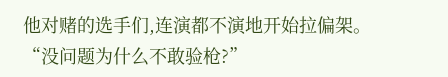他对赌的选手们,连演都不演地开始拉偏架。
“没问题为什么不敢验枪?”